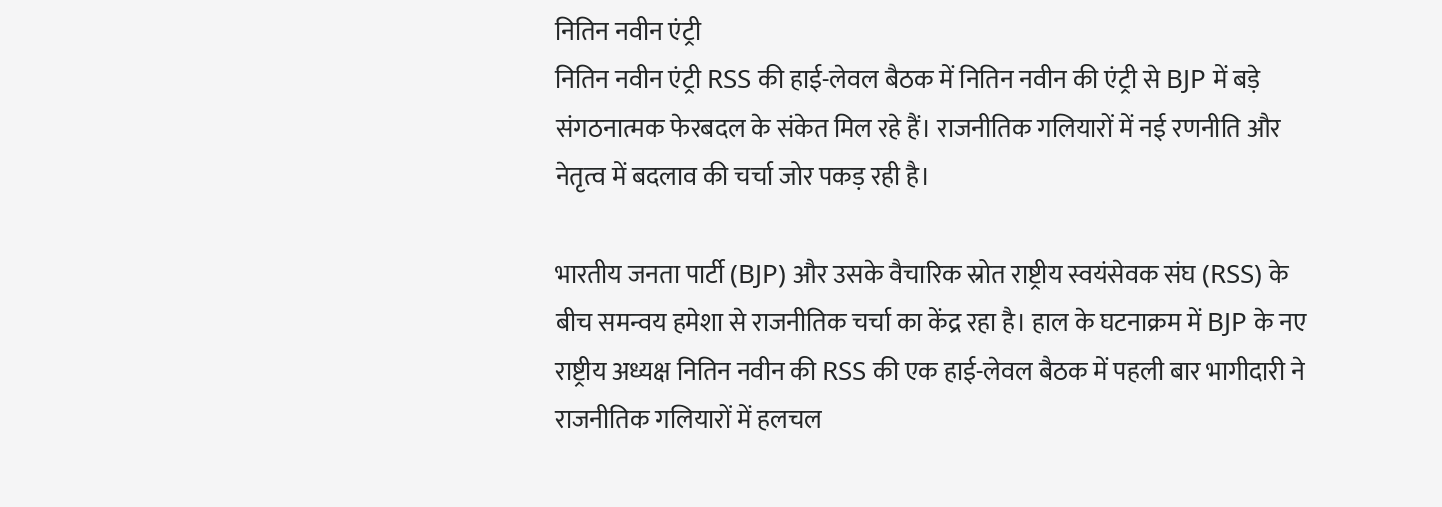नितिन नवीन एंट्री
नितिन नवीन एंट्री RSS की हाई-लेवल बैठक में नितिन नवीन की एंट्री से BJP में बड़े संगठनात्मक फेरबदल के संकेत मिल रहे हैं। राजनीतिक गलियारों में नई रणनीति और नेतृत्व में बदलाव की चर्चा जोर पकड़ रही है।

भारतीय जनता पार्टी (BJP) और उसके वैचारिक स्रोत राष्ट्रीय स्वयंसेवक संघ (RSS) के बीच समन्वय हमेशा से राजनीतिक चर्चा का केंद्र रहा है। हाल के घटनाक्रम में BJP के नए राष्ट्रीय अध्यक्ष नितिन नवीन की RSS की एक हाई-लेवल बैठक में पहली बार भागीदारी ने राजनीतिक गलियारों में हलचल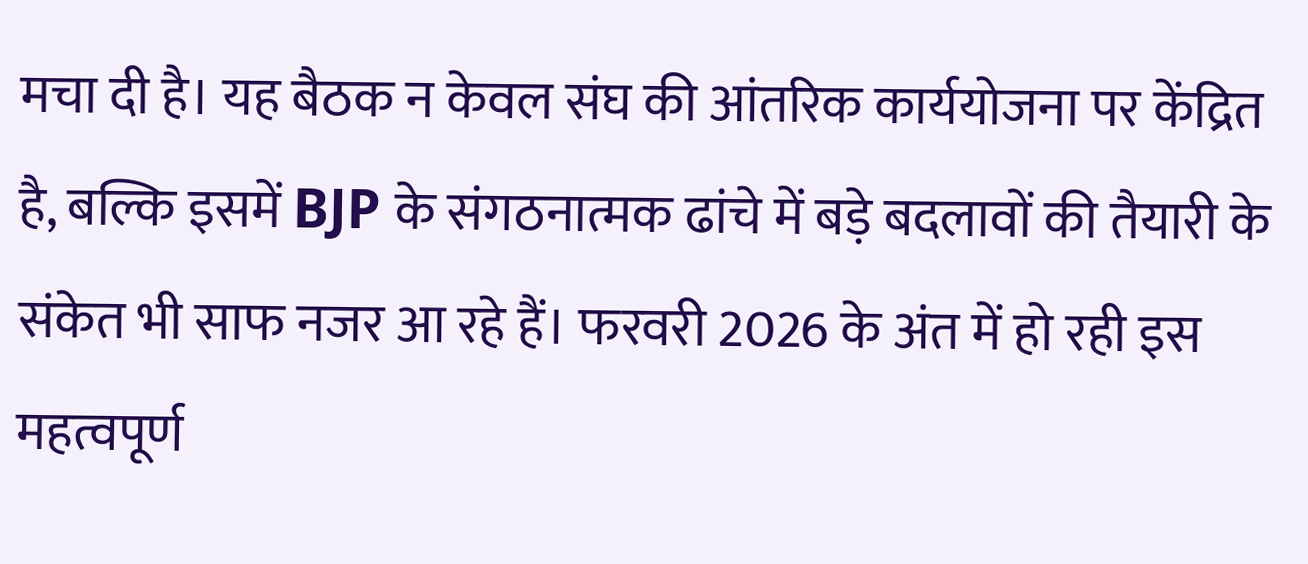मचा दी है। यह बैठक न केवल संघ की आंतरिक कार्ययोजना पर केंद्रित है, बल्कि इसमें BJP के संगठनात्मक ढांचे में बड़े बदलावों की तैयारी के संकेत भी साफ नजर आ रहे हैं। फरवरी 2026 के अंत में हो रही इस महत्वपूर्ण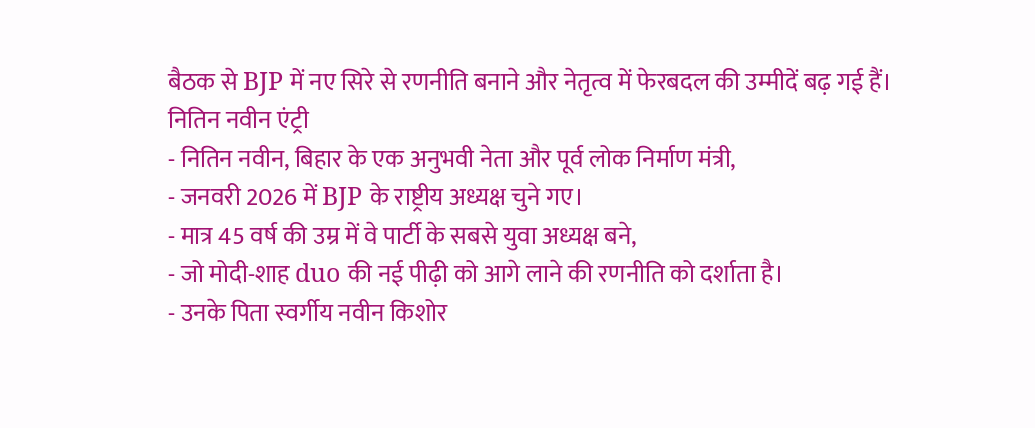बैठक से BJP में नए सिरे से रणनीति बनाने और नेतृत्व में फेरबदल की उम्मीदें बढ़ गई हैं।
नितिन नवीन एंट्री
- नितिन नवीन, बिहार के एक अनुभवी नेता और पूर्व लोक निर्माण मंत्री,
- जनवरी 2026 में BJP के राष्ट्रीय अध्यक्ष चुने गए।
- मात्र 45 वर्ष की उम्र में वे पार्टी के सबसे युवा अध्यक्ष बने,
- जो मोदी-शाह duo की नई पीढ़ी को आगे लाने की रणनीति को दर्शाता है।
- उनके पिता स्वर्गीय नवीन किशोर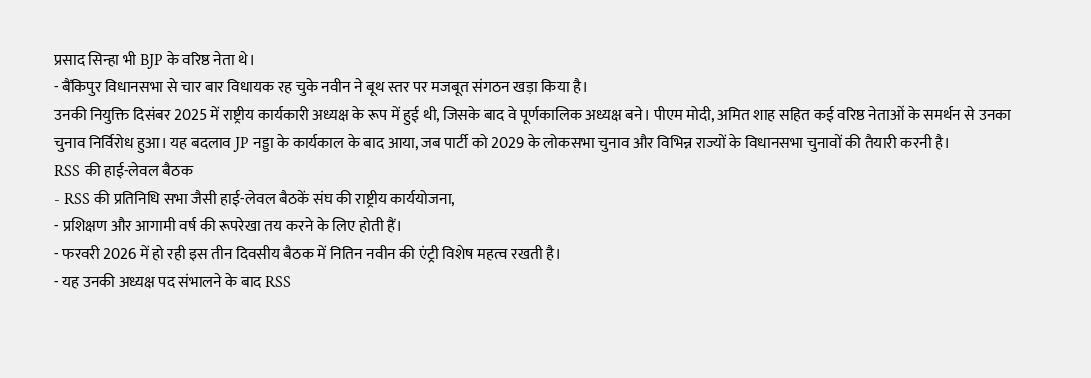प्रसाद सिन्हा भी BJP के वरिष्ठ नेता थे।
- बैंकिपुर विधानसभा से चार बार विधायक रह चुके नवीन ने बूथ स्तर पर मजबूत संगठन खड़ा किया है।
उनकी नियुक्ति दिसंबर 2025 में राष्ट्रीय कार्यकारी अध्यक्ष के रूप में हुई थी, जिसके बाद वे पूर्णकालिक अध्यक्ष बने। पीएम मोदी, अमित शाह सहित कई वरिष्ठ नेताओं के समर्थन से उनका चुनाव निर्विरोध हुआ। यह बदलाव JP नड्डा के कार्यकाल के बाद आया, जब पार्टी को 2029 के लोकसभा चुनाव और विभिन्न राज्यों के विधानसभा चुनावों की तैयारी करनी है।
RSS की हाई-लेवल बैठक
- RSS की प्रतिनिधि सभा जैसी हाई-लेवल बैठकें संघ की राष्ट्रीय कार्ययोजना,
- प्रशिक्षण और आगामी वर्ष की रूपरेखा तय करने के लिए होती हैं।
- फरवरी 2026 में हो रही इस तीन दिवसीय बैठक में नितिन नवीन की एंट्री विशेष महत्व रखती है।
- यह उनकी अध्यक्ष पद संभालने के बाद RSS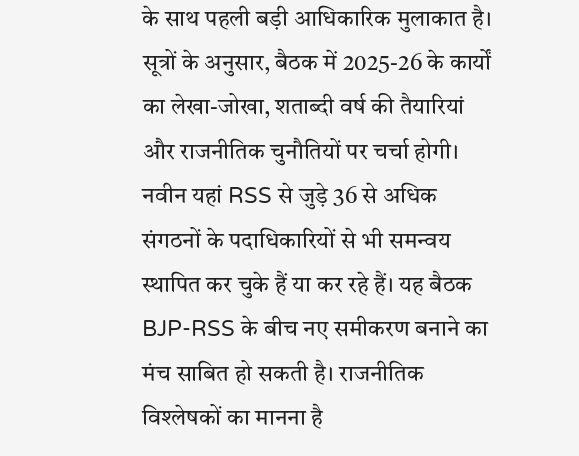के साथ पहली बड़ी आधिकारिक मुलाकात है।
सूत्रों के अनुसार, बैठक में 2025-26 के कार्यों का लेखा-जोखा, शताब्दी वर्ष की तैयारियां और राजनीतिक चुनौतियों पर चर्चा होगी। नवीन यहां RSS से जुड़े 36 से अधिक संगठनों के पदाधिकारियों से भी समन्वय स्थापित कर चुके हैं या कर रहे हैं। यह बैठक BJP-RSS के बीच नए समीकरण बनाने का मंच साबित हो सकती है। राजनीतिक विश्लेषकों का मानना है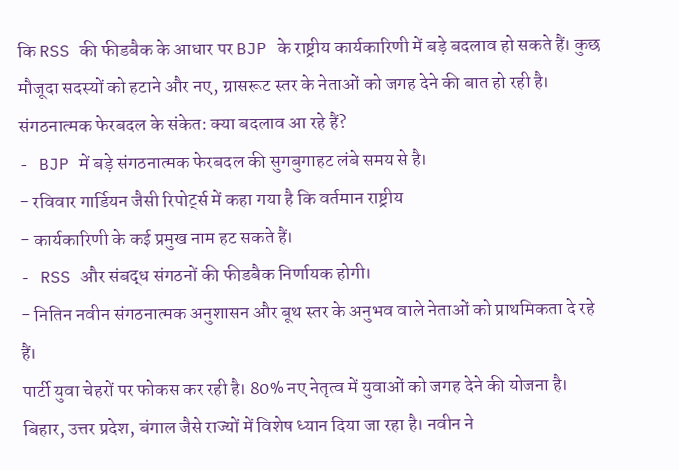कि RSS की फीडबैक के आधार पर BJP के राष्ट्रीय कार्यकारिणी में बड़े बदलाव हो सकते हैं। कुछ मौजूदा सदस्यों को हटाने और नए, ग्रासरूट स्तर के नेताओं को जगह देने की बात हो रही है।
संगठनात्मक फेरबदल के संकेत: क्या बदलाव आ रहे हैं?
- BJP में बड़े संगठनात्मक फेरबदल की सुगबुगाहट लंबे समय से है।
- रविवार गार्डियन जैसी रिपोर्ट्स में कहा गया है कि वर्तमान राष्ट्रीय
- कार्यकारिणी के कई प्रमुख नाम हट सकते हैं।
- RSS और संबद्ध संगठनों की फीडबैक निर्णायक होगी।
- नितिन नवीन संगठनात्मक अनुशासन और बूथ स्तर के अनुभव वाले नेताओं को प्राथमिकता दे रहे हैं।
पार्टी युवा चेहरों पर फोकस कर रही है। 80% नए नेतृत्व में युवाओं को जगह देने की योजना है। बिहार, उत्तर प्रदेश, बंगाल जैसे राज्यों में विशेष ध्यान दिया जा रहा है। नवीन ने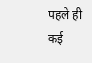पहले ही कई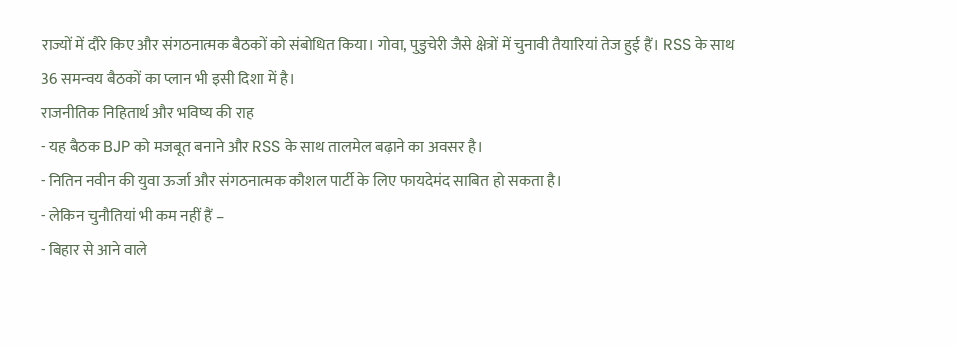राज्यों में दौरे किए और संगठनात्मक बैठकों को संबोधित किया। गोवा, पुडुचेरी जैसे क्षेत्रों में चुनावी तैयारियां तेज हुई हैं। RSS के साथ 36 समन्वय बैठकों का प्लान भी इसी दिशा में है।
राजनीतिक निहितार्थ और भविष्य की राह
- यह बैठक BJP को मजबूत बनाने और RSS के साथ तालमेल बढ़ाने का अवसर है।
- नितिन नवीन की युवा ऊर्जा और संगठनात्मक कौशल पार्टी के लिए फायदेमंद साबित हो सकता है।
- लेकिन चुनौतियां भी कम नहीं हैं –
- बिहार से आने वाले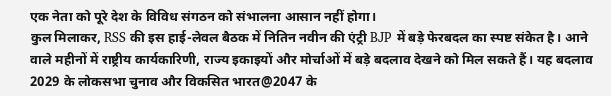एक नेता को पूरे देश के विविध संगठन को संभालना आसान नहीं होगा।
कुल मिलाकर, RSS की इस हाई-लेवल बैठक में नितिन नवीन की एंट्री BJP में बड़े फेरबदल का स्पष्ट संकेत है। आने वाले महीनों में राष्ट्रीय कार्यकारिणी, राज्य इकाइयों और मोर्चाओं में बड़े बदलाव देखने को मिल सकते हैं। यह बदलाव 2029 के लोकसभा चुनाव और विकसित भारत@2047 के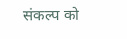संकल्प को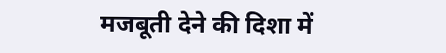मजबूती देने की दिशा में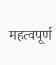महत्वपूर्ण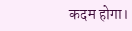कदम होगा।